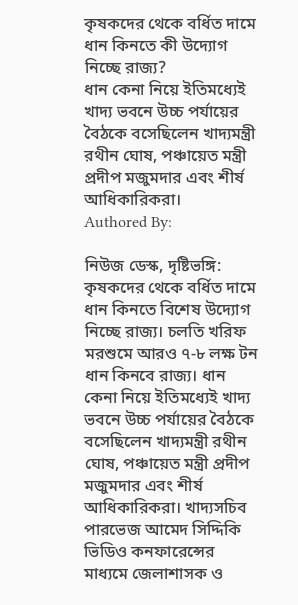কৃষকদের থেকে বর্ধিত দামে ধান কিনতে কী উদ্যোগ নিচ্ছে রাজ্য?
ধান কেনা নিয়ে ইতিমধ্যেই খাদ্য ভবনে উচ্চ পর্যায়ের বৈঠকে বসেছিলেন খাদ্যমন্ত্রী রথীন ঘোষ, পঞ্চায়েত মন্ত্রী প্রদীপ মজুমদার এবং শীর্ষ আধিকারিকরা।
Authored By:

নিউজ ডেস্ক, দৃষ্টিভঙ্গি: কৃষকদের থেকে বর্ধিত দামে ধান কিনতে বিশেষ উদ্যোগ নিচ্ছে রাজ্য। চলতি খরিফ মরশুমে আরও ৭-৮ লক্ষ টন ধান কিনবে রাজ্য। ধান কেনা নিয়ে ইতিমধ্যেই খাদ্য ভবনে উচ্চ পর্যায়ের বৈঠকে বসেছিলেন খাদ্যমন্ত্রী রথীন ঘোষ, পঞ্চায়েত মন্ত্রী প্রদীপ মজুমদার এবং শীর্ষ আধিকারিকরা। খাদ্যসচিব পারভেজ আমেদ সিদ্দিকি ভিডিও কনফারেন্সের মাধ্যমে জেলাশাসক ও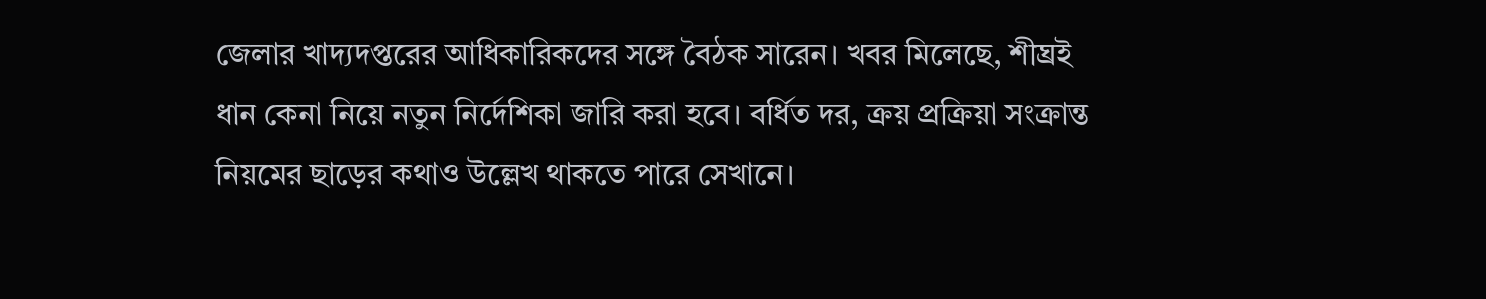জেলার খাদ্যদপ্তরের আধিকারিকদের সঙ্গে বৈঠক সারেন। খবর মিলেছে, শীঘ্রই ধান কেনা নিয়ে নতুন নির্দেশিকা জারি করা হবে। বর্ধিত দর, ক্রয় প্রক্রিয়া সংক্রান্ত নিয়মের ছাড়ের কথাও উল্লেখ থাকতে পারে সেখানে।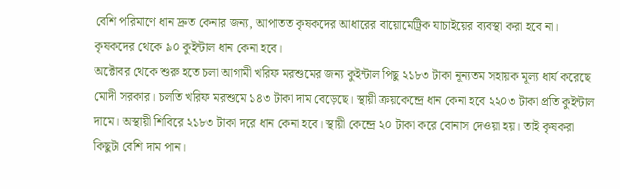বেশি পরিমাণে ধান দ্রুত কেনার জন্য, আপাতত কৃষকদের আধারের বায়োমেট্রিক যাচাইয়ের ব্যবস্থা করা হবে না। কৃষকদের থেকে ৯০ কুইন্টাল ধান কেনা হবে।
অক্টোবর থেকে শুরু হতে চলা আগামী খরিফ মরশুমের জন্য কুইন্টাল পিছু ২১৮৩ টাকা নূন্যতম সহায়ক মূল্য ধার্য করেছে মোদী সরকার। চলতি খরিফ মরশুমে ১৪৩ টাকা দাম বেড়েছে। স্থায়ী ক্রয়কেন্দ্রে ধান কেনা হবে ২২০৩ টাকা প্রতি কুইন্টাল দামে। অস্থায়ী শিবিরে ২১৮৩ টাকা দরে ধান কেনা হবে। স্থায়ী কেন্দ্রে ২০ টাকা করে বোনাস দেওয়া হয়। তাই কৃষকরা কিছুটা বেশি দাম পান।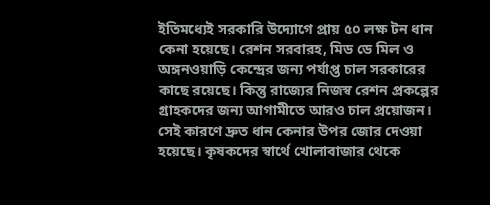ইতিমধ্যেই সরকারি উদ্যোগে প্রায় ৫০ লক্ষ টন ধান কেনা হয়েছে। রেশন সরবারহ, মিড ডে মিল ও অঙ্গনওয়াড়ি কেন্দ্রের জন্য পর্যাপ্ত চাল সরকারের কাছে রয়েছে। কিন্তু রাজ্যের নিজস্ব রেশন প্রকল্পের গ্রাহকদের জন্য আগামীতে আরও চাল প্রয়োজন। সেই কারণে দ্রুত ধান কেনার উপর জোর দেওয়া হয়েছে। কৃষকদের স্বার্থে খোলাবাজার থেকে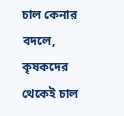চাল কেনার বদলে, কৃষকদের থেকেই চাল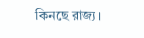কিনছে রাজ্য।